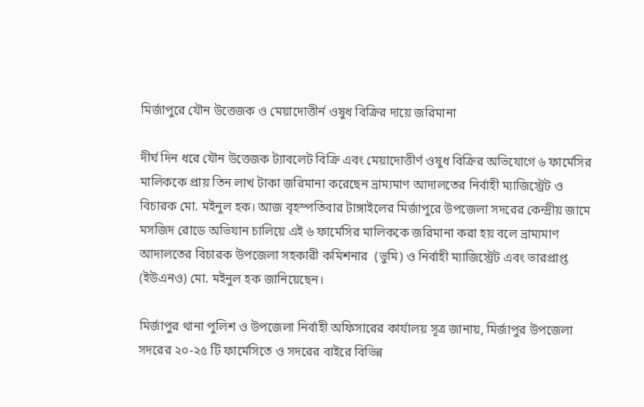মির্জাপুরে যৌন উত্তেজক ও মেয়াদোত্তীর্ন ওষুধ বিক্রির দায়ে জরিমানা

দীর্ঘ দিন ধরে যৌন উত্তেজক ট্যাবলেট বিক্রি এবং মেয়াদোত্তীর্ণ ওষুধ বিক্রির অভিযোগে ৬ ফার্মেসির মালিককে প্রায় তিন লাখ টাকা জরিমানা করেছেন ভ্রাম্যমাণ আদালতের নির্বাহী ম্যাজিস্ট্রেট ও বিচারক মো. মইনুল হক। আজ বৃহস্পতিবার টাঙ্গাইলের মির্জাপুরে উপজেলা সদরের কেন্দ্রীয় জামে মসজিদ রোডে অভিযান চালিয়ে এই ৬ ফার্মেসির মালিককে জরিমানা করা হয় বলে ভ্রাম্যমাণ আদালতের বিচারক উপজেলা সহকারী কমিশনার  (ভুমি) ও নির্বাহী ম্যাজিস্ট্রেট এবং ভারপ্রাপ্ত (ইউএনও) মো. মইনুল হক জানিয়েছেন।

মির্জাপুর থানা পুলিশ ও উপজেলা নির্বাহী অফিসারের কার্যালয় সূত্র জানায়, মির্জাপুর উপজেলা সদরের ২০-২৫ টি ফার্মেসিতে ও সদরের বাইরে বিভিন্ন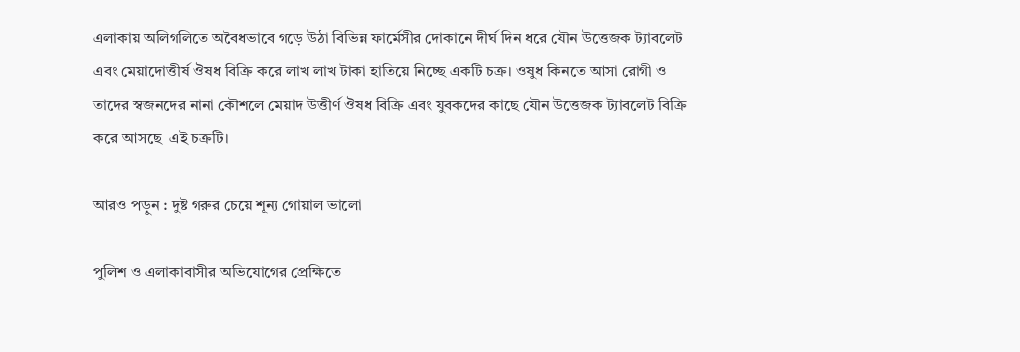এলাকায় অলিগলিতে অবৈধভাবে গড়ে উঠা বিভিন্ন ফার্মেসীর দোকানে দীর্ঘ দিন ধরে যৌন উত্তেজক ট্যাবলেট এবং মেয়াদোত্তীর্ষ ঔষধ বিক্রি করে লাখ লাখ টাকা হাতিয়ে নিচ্ছে একটি চক্র। ওষুধ কিনতে আসা রোগী ও তাদের স্বজনদের নানা কৌশলে মেয়াদ উত্তীর্ণ ঔষধ বিক্রি এবং যুবকদের কাছে যৌন উত্তেজক ট্যাবলেট বিক্রি করে আসছে  এই চক্রটি।

আরও পড়ুন : দুষ্ট গরুর চেয়ে শূন্য গোয়াল ভালো

পুলিশ ও এলাকাবাসীর অভিযোগের প্রেক্ষিতে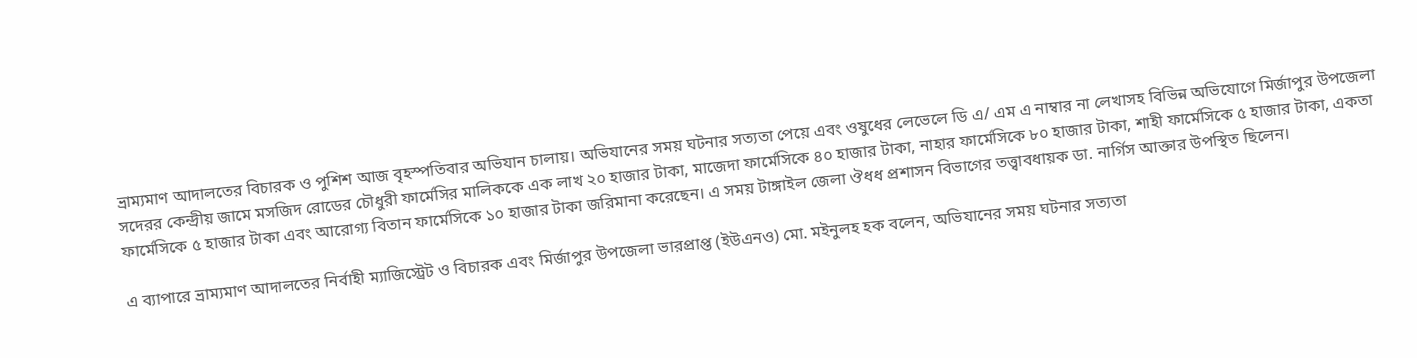ভ্রাম্যমাণ আদালতের বিচারক ও পুশিশ আজ বৃহস্পতিবার অভিযান চালায়। অভিযানের সময় ঘটনার সত্যতা পেয়ে এবং ওষুধের লেভেলে ডি এ/ এম এ নাম্বার না লেখাসহ বিভিন্ন অভিযোগে মির্জাপুর উপজেলা সদেরর কেন্দ্রীয় জামে মসজিদ রোডের চৌধুরী ফার্মেসির মালিককে এক লাখ ২০ হাজার টাকা, মাজেদা ফার্মেসিকে ৪০ হাজার টাকা, নাহার ফার্মেসিকে ৮০ হাজার টাকা, শাহী ফার্মেসিকে ৫ হাজার টাকা, একতা ফার্মেসিকে ৫ হাজার টাকা এবং আরোগ্য বিতান ফার্মেসিকে ১০ হাজার টাকা জরিমানা করেছেন। এ সময় টাঙ্গাইল জেলা ঔধধ প্রশাসন বিভাগের তত্ত্বাবধায়ক ডা. নার্গিস আক্তার উপস্থিত ছিলেন।

এ ব্যাপারে ভ্রাম্যমাণ আদালতের নির্বাহী ম্যাজিস্ট্রেট ও বিচারক এবং মির্জাপুর উপজেলা ভারপ্রাপ্ত (ইউএনও) মো. মইনুলহ হক বলেন, অভিযানের সময় ঘটনার সত্যতা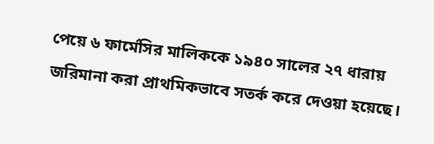পেয়ে ৬ ফার্মেসির মালিককে ১৯৪০ সালের ২৭ ধারায় জরিমানা করা প্রাথমিকভাবে সতর্ক করে দেওয়া হয়েছে।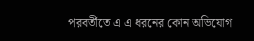পরবর্তীতে এ এ ধরনের কোন অভিযোগ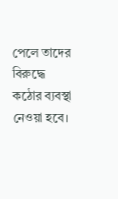পেলে তাদের বিরুদ্ধে কঠোর ব্যবস্থা নেওয়া হবে।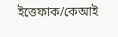ইত্তেফাক/কেআই